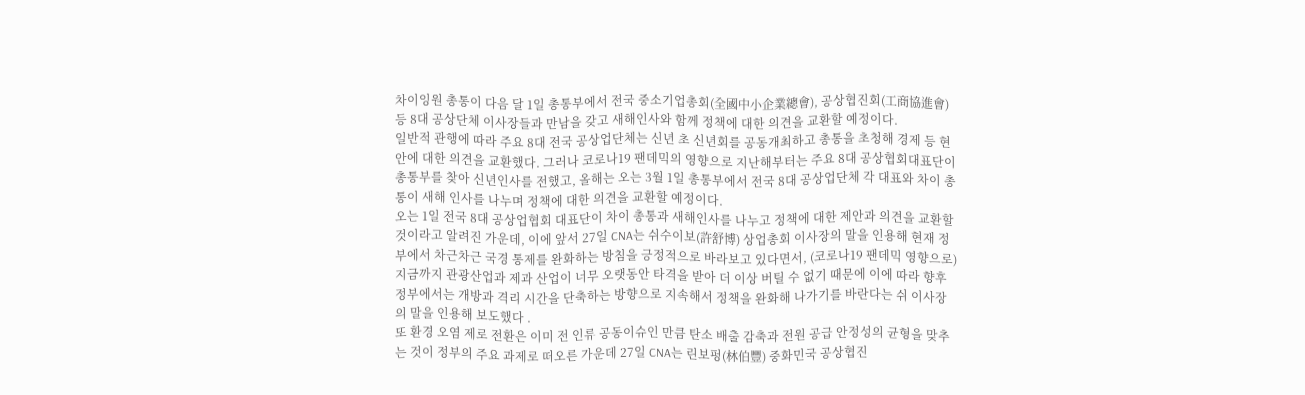차이잉원 총통이 다음 달 1일 총통부에서 전국 중소기업총회(全國中小企業總會), 공상협진회(工商協進會) 등 8대 공상단체 이사장들과 만남을 갖고 새해인사와 함께 정책에 대한 의견을 교환할 예정이다.
일반적 관행에 따라 주요 8대 전국 공상업단체는 신년 초 신년회를 공동개최하고 총통을 초청해 경제 등 현안에 대한 의견을 교환했다. 그러나 코로나19 팬데믹의 영향으로 지난해부터는 주요 8대 공상협회대표단이 총통부를 찾아 신년인사를 전했고, 올해는 오는 3월 1일 총통부에서 전국 8대 공상업단체 각 대표와 차이 총통이 새해 인사를 나누며 정책에 대한 의견을 교환할 예정이다.
오는 1일 전국 8대 공상업협회 대표단이 차이 총통과 새해인사를 나누고 정책에 대한 제안과 의견을 교환할 것이라고 알려진 가운데, 이에 앞서 27일 CNA는 쉬수이보(許舒博) 상업총회 이사장의 말을 인용해 현재 정부에서 차근차근 국경 통제를 완화하는 방침을 긍정적으로 바라보고 있다면서, (코로나19 팬데믹 영향으로) 지금까지 관광산업과 제과 산업이 너무 오랫동안 타격을 받아 더 이상 버틸 수 없기 때문에 이에 따라 향후 정부에서는 개방과 격리 시간을 단축하는 방향으로 지속해서 정책을 완화해 나가기를 바란다는 쉬 이사장의 말을 인용해 보도했다 .
또 환경 오염 제로 전환은 이미 전 인류 공동이슈인 만큼 탄소 배출 감축과 전원 공급 안정성의 균형을 맞추는 것이 정부의 주요 과제로 떠오른 가운데 27일 CNA는 린보펑(林伯豐) 중화민국 공상협진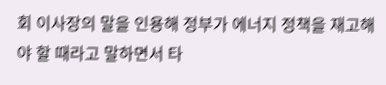회 이사장의 말을 인용해 정부가 에너지 정책을 재고해야 할 때라고 말하면서 타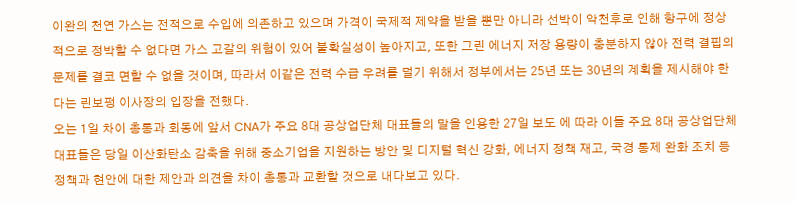이완의 천연 가스는 전적으로 수입에 의존하고 있으며 가격이 국제적 제약을 받을 뿐만 아니라 선박이 악천후로 인해 항구에 정상적으로 정박할 수 없다면 가스 고갈의 위험이 있어 불확실성이 높아지고, 또한 그린 에너지 저장 용량이 충분하지 않아 전력 결핍의 문제를 결코 면할 수 없을 것이며, 따라서 이같은 전력 수급 우려를 덜기 위해서 정부에서는 25년 또는 30년의 계획을 제시해야 한다는 린보펑 이사장의 입장을 전했다.
오는 1일 차이 총통과 회동에 앞서 CNA가 주요 8대 공상업단체 대표들의 말을 인용한 27일 보도 에 따라 이들 주요 8대 공상업단체 대표들은 당일 이산화탄소 감축을 위해 중소기업을 지원하는 방안 및 디지털 혁신 강화, 에너지 정책 재고, 국경 통제 완화 조치 등 정책과 현안에 대한 제안과 의견을 차이 총통과 교환할 것으로 내다보고 있다.